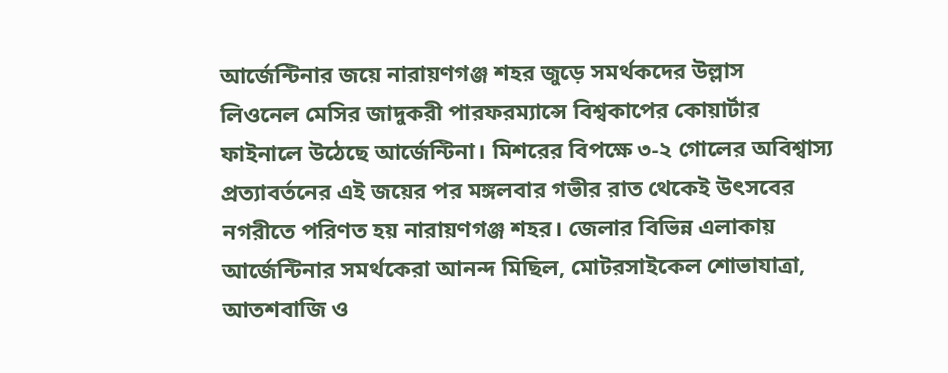আর্জেন্টিনার জয়ে নারায়ণগঞ্জ শহর জুড়ে সমর্থকদের উল্লাস
লিওনেল মেসির জাদুকরী পারফরম্যান্সে বিশ্বকাপের কোয়ার্টার ফাইনালে উঠেছে আর্জেন্টিনা। মিশরের বিপক্ষে ৩-২ গোলের অবিশ্বাস্য প্রত্যাবর্তনের এই জয়ের পর মঙ্গলবার গভীর রাত থেকেই উৎসবের নগরীতে পরিণত হয় নারায়ণগঞ্জ শহর। জেলার বিভিন্ন এলাকায় আর্জেন্টিনার সমর্থকেরা আনন্দ মিছিল, মোটরসাইকেল শোভাযাত্রা, আতশবাজি ও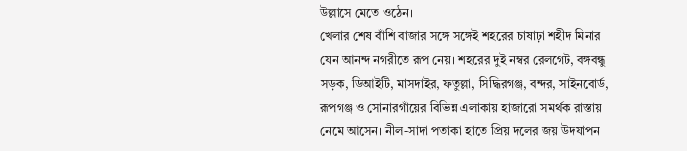উল্লাসে মেতে ওঠেন।
খেলার শেষ বাঁশি বাজার সঙ্গে সঙ্গেই শহরের চাষাঢ়া শহীদ মিনার যেন আনন্দ নগরীতে রূপ নেয়। শহরের দুই নম্বর রেলগেট, বঙ্গবন্ধু সড়ক, ডিআইটি, মাসদাইর, ফতুল্লা, সিদ্ধিরগঞ্জ, বন্দর, সাইনবোর্ড, রূপগঞ্জ ও সোনারগাঁয়ের বিভিন্ন এলাকায় হাজারো সমর্থক রাস্তায় নেমে আসেন। নীল-সাদা পতাকা হাতে প্রিয় দলের জয় উদযাপন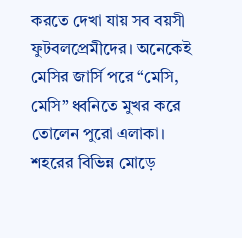করতে দেখা যায় সব বয়সী ফুটবলপ্রেমীদের। অনেকেই মেসির জার্সি পরে “মেসি, মেসি” ধ্বনিতে মুখর করে তোলেন পুরো এলাকা।
শহরের বিভিন্ন মোড়ে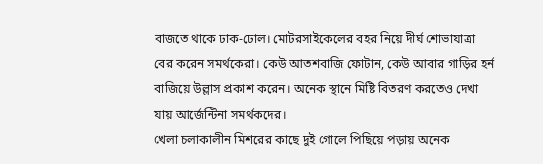বাজতে থাকে ঢাক-ঢোল। মোটরসাইকেলের বহর নিয়ে দীর্ঘ শোভাযাত্রা বের করেন সমর্থকেরা। কেউ আতশবাজি ফোটান, কেউ আবার গাড়ির হর্ন বাজিয়ে উল্লাস প্রকাশ করেন। অনেক স্থানে মিষ্টি বিতরণ করতেও দেখা যায় আর্জেন্টিনা সমর্থকদের।
খেলা চলাকালীন মিশরের কাছে দুই গোলে পিছিয়ে পড়ায় অনেক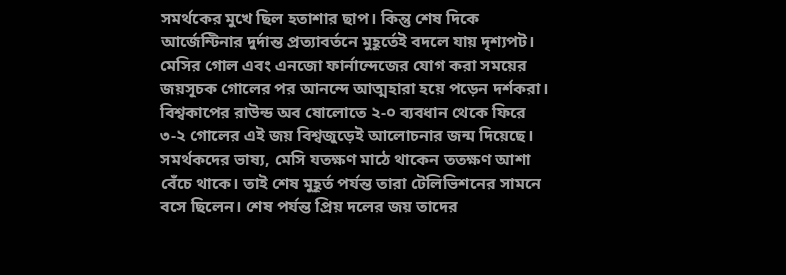সমর্থকের মুখে ছিল হতাশার ছাপ। কিন্তু শেষ দিকে আর্জেন্টিনার দুর্দান্ত প্রত্যাবর্তনে মুহূর্তেই বদলে যায় দৃশ্যপট। মেসির গোল এবং এনজো ফার্নান্দেজের যোগ করা সময়ের জয়সূচক গোলের পর আনন্দে আত্মহারা হয়ে পড়েন দর্শকরা। বিশ্বকাপের রাউন্ড অব ষোলোতে ২-০ ব্যবধান থেকে ফিরে ৩-২ গোলের এই জয় বিশ্বজুড়েই আলোচনার জন্ম দিয়েছে।
সমর্থকদের ভাষ্য, মেসি যতক্ষণ মাঠে থাকেন ততক্ষণ আশা বেঁচে থাকে। তাই শেষ মুহূর্ত পর্যন্ত তারা টেলিভিশনের সামনে বসে ছিলেন। শেষ পর্যন্ত প্রিয় দলের জয় তাদের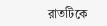রাতটিকে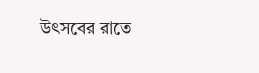উৎসবের রাতে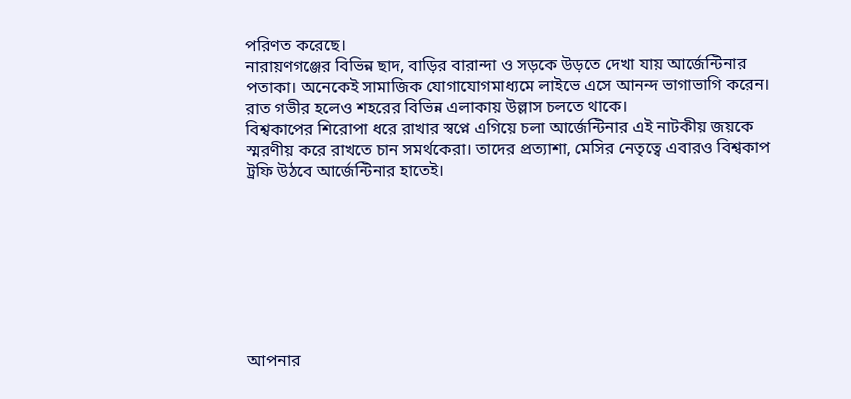পরিণত করেছে।
নারায়ণগঞ্জের বিভিন্ন ছাদ, বাড়ির বারান্দা ও সড়কে উড়তে দেখা যায় আর্জেন্টিনার পতাকা। অনেকেই সামাজিক যোগাযোগমাধ্যমে লাইভে এসে আনন্দ ভাগাভাগি করেন। রাত গভীর হলেও শহরের বিভিন্ন এলাকায় উল্লাস চলতে থাকে।
বিশ্বকাপের শিরোপা ধরে রাখার স্বপ্নে এগিয়ে চলা আর্জেন্টিনার এই নাটকীয় জয়কে স্মরণীয় করে রাখতে চান সমর্থকেরা। তাদের প্রত্যাশা, মেসির নেতৃত্বে এবারও বিশ্বকাপ ট্রফি উঠবে আর্জেন্টিনার হাতেই।








আপনার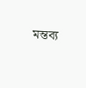মন্তব্য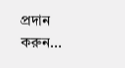প্রদান করুন...